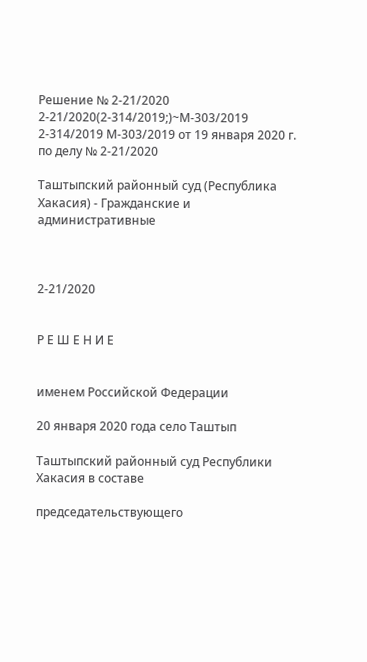Решение № 2-21/2020 2-21/2020(2-314/2019;)~М-303/2019 2-314/2019 М-303/2019 от 19 января 2020 г. по делу № 2-21/2020

Таштыпский районный суд (Республика Хакасия) - Гражданские и административные



2-21/2020


Р Е Ш Е Н И Е


именем Российской Федерации

20 января 2020 года село Таштып

Таштыпский районный суд Республики Хакасия в составе

председательствующего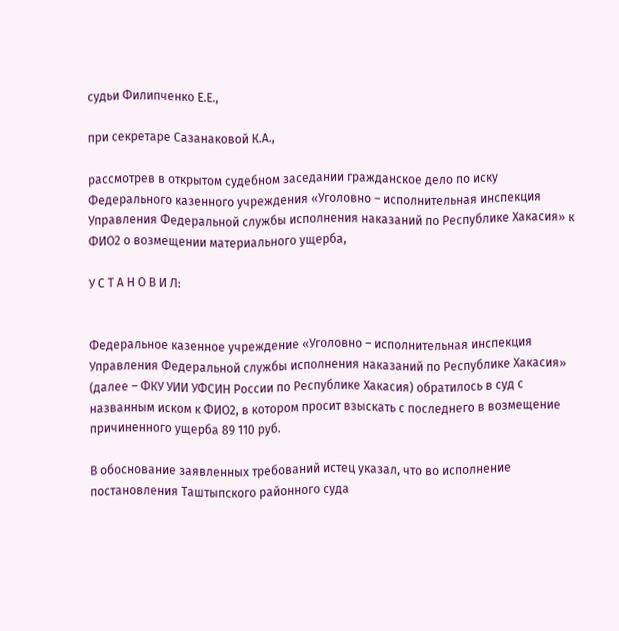судьи Филипченко Е.Е.,

при секретаре Сазанаковой К.А.,

рассмотрев в открытом судебном заседании гражданское дело по иску Федерального казенного учреждения «Уголовно – исполнительная инспекция Управления Федеральной службы исполнения наказаний по Республике Хакасия» к ФИО2 о возмещении материального ущерба,

У С Т А Н О В И Л:


Федеральное казенное учреждение «Уголовно – исполнительная инспекция Управления Федеральной службы исполнения наказаний по Республике Хакасия» (далее – ФКУ УИИ УФСИН России по Республике Хакасия) обратилось в суд с названным иском к ФИО2, в котором просит взыскать с последнего в возмещение причиненного ущерба 89 110 руб.

В обоснование заявленных требований истец указал, что во исполнение постановления Таштыпского районного суда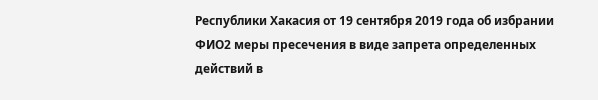Республики Хакасия от 19 сентября 2019 года об избрании ФИО2 меры пресечения в виде запрета определенных действий в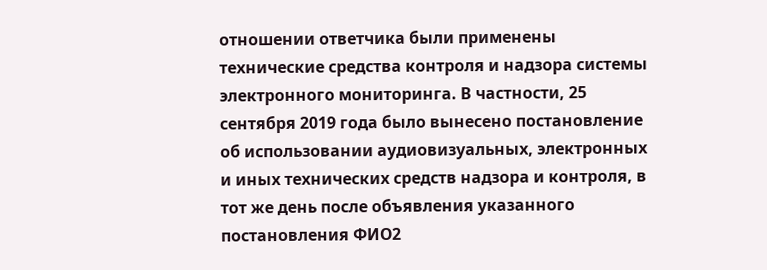отношении ответчика были применены технические средства контроля и надзора системы электронного мониторинга. В частности, 25 сентября 2019 года было вынесено постановление об использовании аудиовизуальных, электронных и иных технических средств надзора и контроля, в тот же день после объявления указанного постановления ФИО2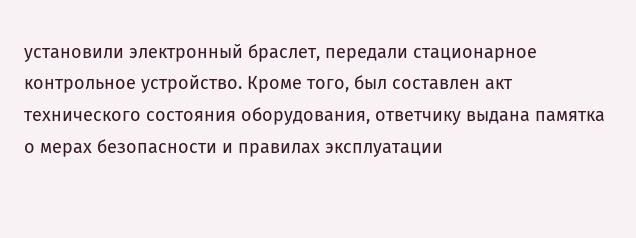установили электронный браслет, передали стационарное контрольное устройство. Кроме того, был составлен акт технического состояния оборудования, ответчику выдана памятка о мерах безопасности и правилах эксплуатации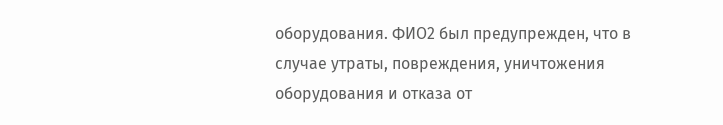оборудования. ФИО2 был предупрежден, что в случае утраты, повреждения, уничтожения оборудования и отказа от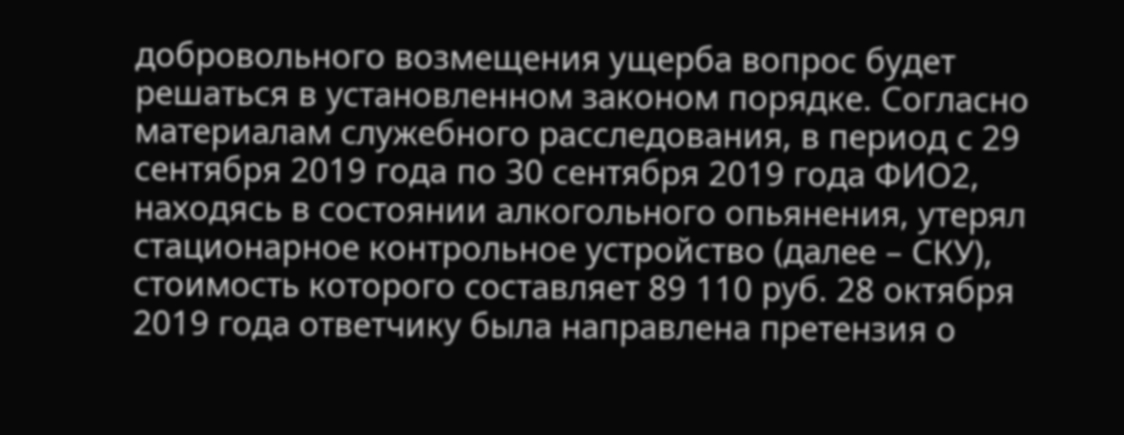добровольного возмещения ущерба вопрос будет решаться в установленном законом порядке. Согласно материалам служебного расследования, в период с 29 сентября 2019 года по 30 сентября 2019 года ФИО2, находясь в состоянии алкогольного опьянения, утерял стационарное контрольное устройство (далее – СКУ), стоимость которого составляет 89 110 руб. 28 октября 2019 года ответчику была направлена претензия о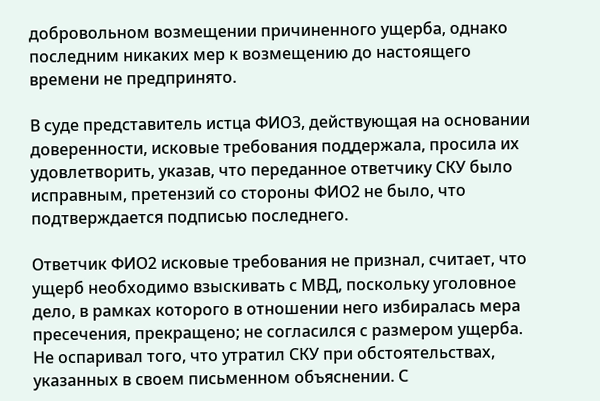добровольном возмещении причиненного ущерба, однако последним никаких мер к возмещению до настоящего времени не предпринято.

В суде представитель истца ФИО3, действующая на основании доверенности, исковые требования поддержала, просила их удовлетворить, указав, что переданное ответчику СКУ было исправным, претензий со стороны ФИО2 не было, что подтверждается подписью последнего.

Ответчик ФИО2 исковые требования не признал, считает, что ущерб необходимо взыскивать с МВД, поскольку уголовное дело, в рамках которого в отношении него избиралась мера пресечения, прекращено; не согласился с размером ущерба. Не оспаривал того, что утратил СКУ при обстоятельствах, указанных в своем письменном объяснении. С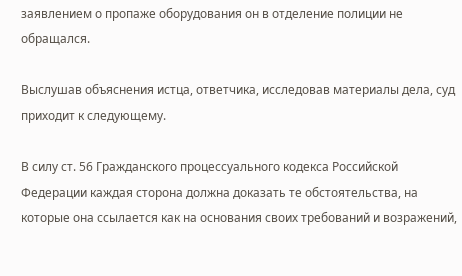заявлением о пропаже оборудования он в отделение полиции не обращался.

Выслушав объяснения истца, ответчика, исследовав материалы дела, суд приходит к следующему.

В силу ст. 56 Гражданского процессуального кодекса Российской Федерации каждая сторона должна доказать те обстоятельства, на которые она ссылается как на основания своих требований и возражений,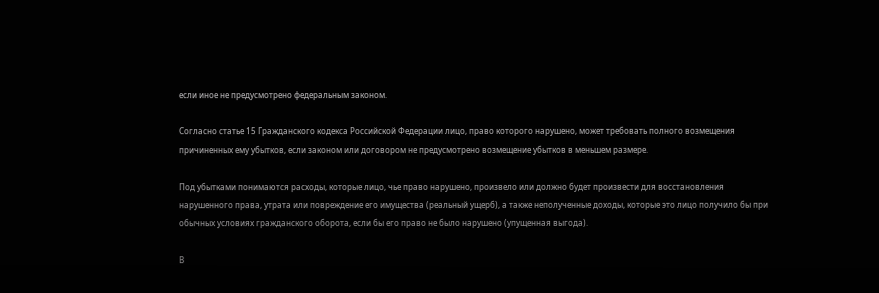если иное не предусмотрено федеральным законом.

Согласно статье 15 Гражданского кодекса Российской Федерации лицо, право которого нарушено, может требовать полного возмещения причиненных ему убытков, если законом или договором не предусмотрено возмещение убытков в меньшем размере.

Под убытками понимаются расходы, которые лицо, чье право нарушено, произвело или должно будет произвести для восстановления нарушенного права, утрата или повреждение его имущества (реальный ущерб), а также неполученные доходы, которые это лицо получило бы при обычных условиях гражданского оборота, если бы его право не было нарушено (упущенная выгода).

В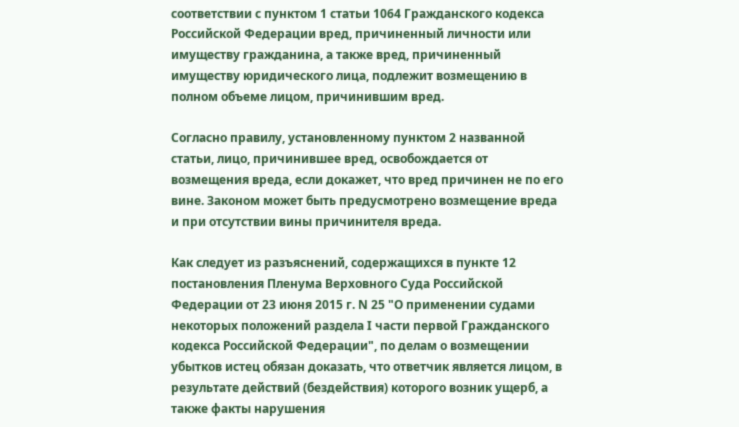соответствии с пунктом 1 статьи 1064 Гражданского кодекса Российской Федерации вред, причиненный личности или имуществу гражданина, а также вред, причиненный имуществу юридического лица, подлежит возмещению в полном объеме лицом, причинившим вред.

Согласно правилу, установленному пунктом 2 названной статьи, лицо, причинившее вред, освобождается от возмещения вреда, если докажет, что вред причинен не по его вине. Законом может быть предусмотрено возмещение вреда и при отсутствии вины причинителя вреда.

Как следует из разъяснений, содержащихся в пункте 12 постановления Пленума Верховного Суда Российской Федерации от 23 июня 2015 г. N 25 "О применении судами некоторых положений раздела I части первой Гражданского кодекса Российской Федерации", по делам о возмещении убытков истец обязан доказать, что ответчик является лицом, в результате действий (бездействия) которого возник ущерб, а также факты нарушения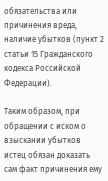обязательства или причинения вреда, наличие убытков (пункт 2 статьи 15 Гражданского кодекса Российской Федерации).

Таким образом, при обращении с иском о взыскании убытков истец обязан доказать сам факт причинения ему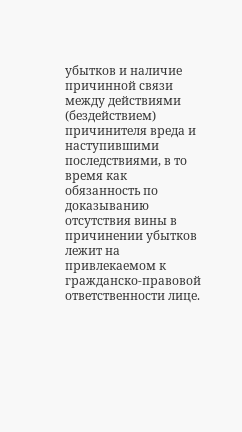убытков и наличие причинной связи между действиями (бездействием) причинителя вреда и наступившими последствиями, в то время как обязанность по доказыванию отсутствия вины в причинении убытков лежит на привлекаемом к гражданско-правовой ответственности лице.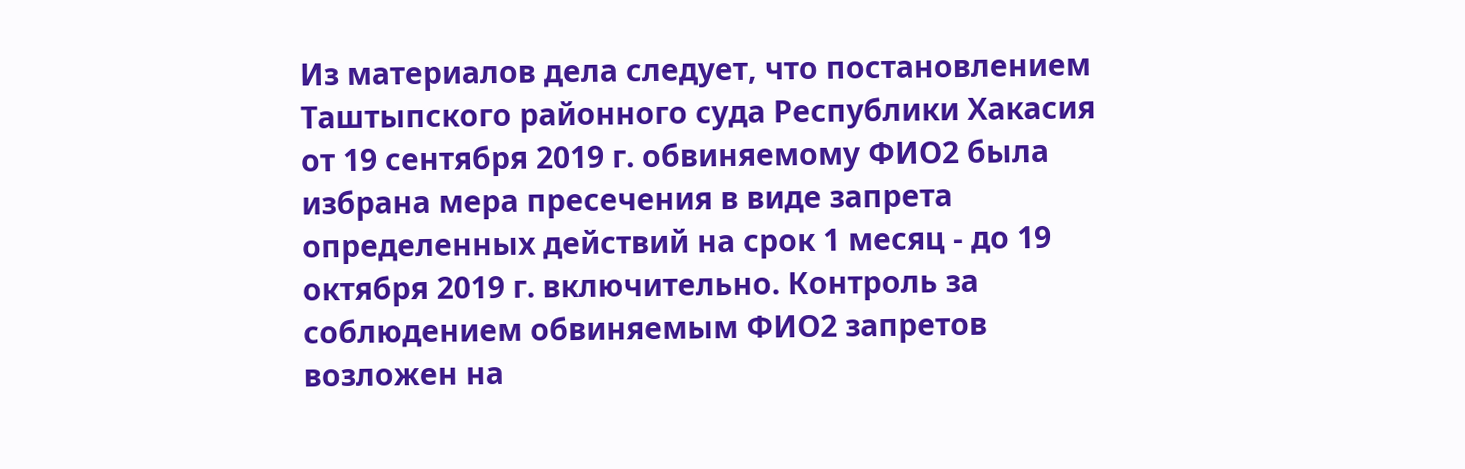Из материалов дела следует, что постановлением Таштыпского районного суда Республики Хакасия от 19 сентября 2019 г. обвиняемому ФИО2 была избрана мера пресечения в виде запрета определенных действий на срок 1 месяц - до 19 октября 2019 г. включительно. Контроль за соблюдением обвиняемым ФИО2 запретов возложен на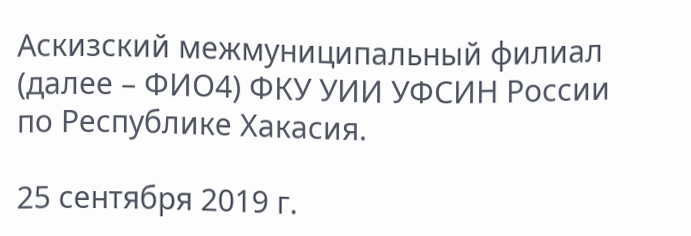Аскизский межмуниципальный филиал (далее – ФИО4) ФКУ УИИ УФСИН России по Республике Хакасия.

25 сентября 2019 г.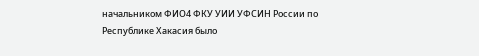начальником ФИО4 ФКУ УИИ УФСИН России по Республике Хакасия было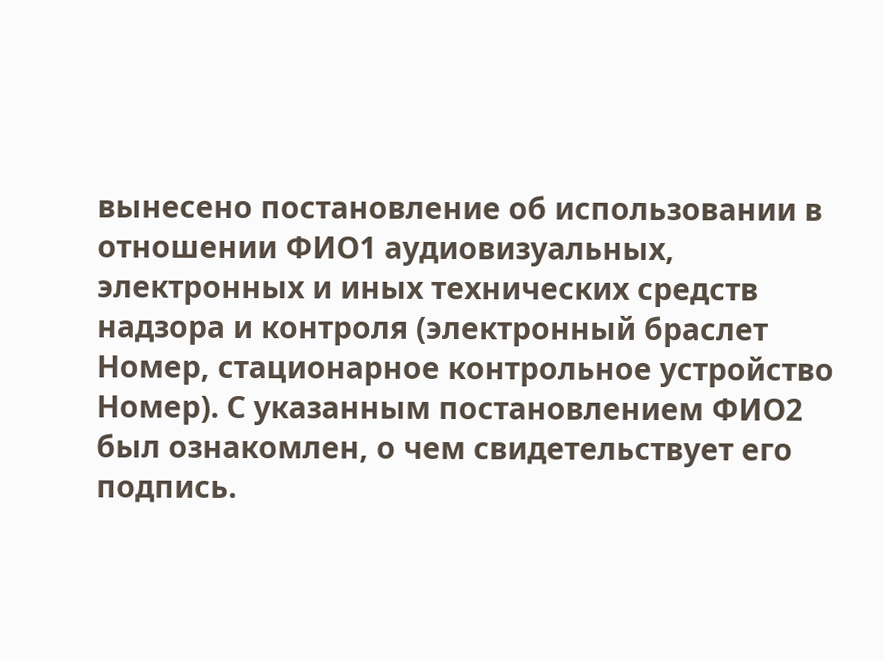вынесено постановление об использовании в отношении ФИО1 аудиовизуальных, электронных и иных технических средств надзора и контроля (электронный браслет Номер, стационарное контрольное устройство Номер). С указанным постановлением ФИО2 был ознакомлен, о чем свидетельствует его подпись.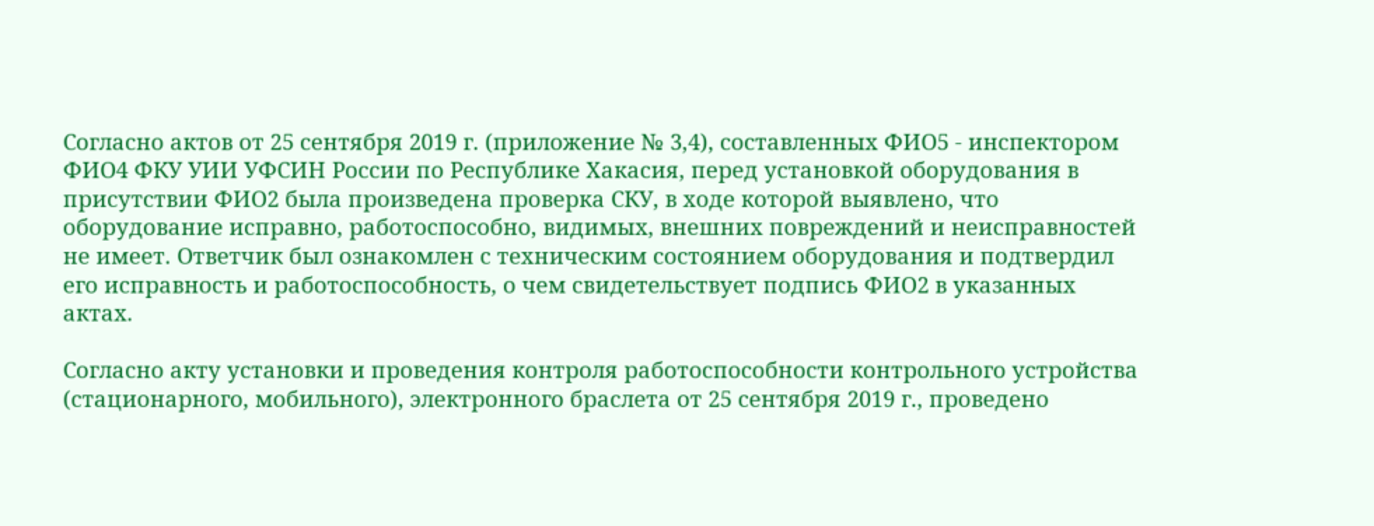Согласно актов от 25 сентября 2019 г. (приложение № 3,4), составленных ФИО5 - инспектором ФИО4 ФКУ УИИ УФСИН России по Республике Хакасия, перед установкой оборудования в присутствии ФИО2 была произведена проверка СКУ, в ходе которой выявлено, что оборудование исправно, работоспособно, видимых, внешних повреждений и неисправностей не имеет. Ответчик был ознакомлен с техническим состоянием оборудования и подтвердил его исправность и работоспособность, о чем свидетельствует подпись ФИО2 в указанных актах.

Согласно акту установки и проведения контроля работоспособности контрольного устройства (стационарного, мобильного), электронного браслета от 25 сентября 2019 г., проведено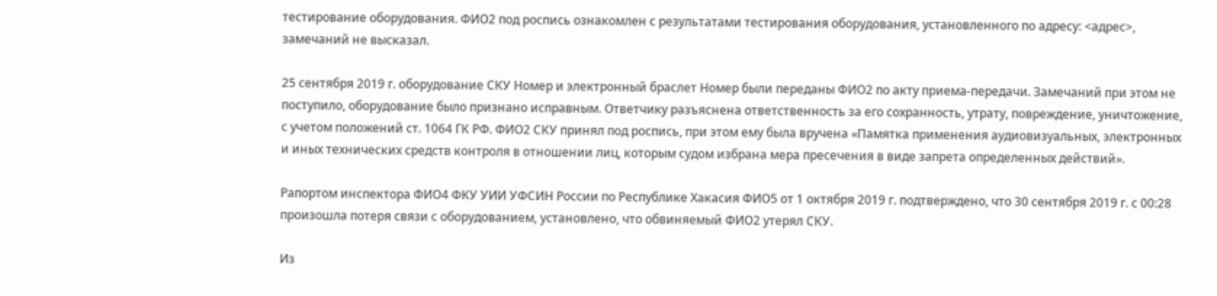тестирование оборудования. ФИО2 под роспись ознакомлен с результатами тестирования оборудования, установленного по адресу: <адрес>, замечаний не высказал.

25 сентября 2019 г. оборудование СКУ Номер и электронный браслет Номер были переданы ФИО2 по акту приема-передачи. Замечаний при этом не поступило, оборудование было признано исправным. Ответчику разъяснена ответственность за его сохранность, утрату, повреждение, уничтожение, с учетом положений ст. 1064 ГК РФ. ФИО2 СКУ принял под роспись, при этом ему была вручена «Памятка применения аудиовизуальных, электронных и иных технических средств контроля в отношении лиц, которым судом избрана мера пресечения в виде запрета определенных действий».

Рапортом инспектора ФИО4 ФКУ УИИ УФСИН России по Республике Хакасия ФИО5 от 1 октября 2019 г. подтверждено, что 30 сентября 2019 г. с 00:28 произошла потеря связи с оборудованием, установлено, что обвиняемый ФИО2 утерял СКУ.

Из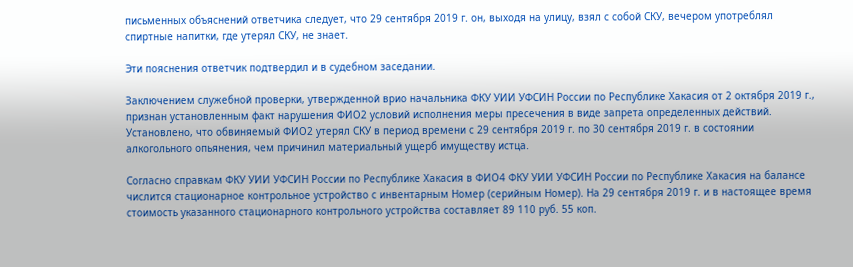письменных объяснений ответчика следует, что 29 сентября 2019 г. он, выходя на улицу, взял с собой СКУ, вечером употреблял спиртные напитки, где утерял СКУ, не знает.

Эти пояснения ответчик подтвердил и в судебном заседании.

Заключением служебной проверки, утвержденной врио начальника ФКУ УИИ УФСИН России по Республике Хакасия от 2 октября 2019 г., признан установленным факт нарушения ФИО2 условий исполнения меры пресечения в виде запрета определенных действий. Установлено, что обвиняемый ФИО2 утерял СКУ в период времени с 29 сентября 2019 г. по 30 сентября 2019 г. в состоянии алкогольного опьянения, чем причинил материальный ущерб имуществу истца.

Согласно справкам ФКУ УИИ УФСИН России по Республике Хакасия в ФИО4 ФКУ УИИ УФСИН России по Республике Хакасия на балансе числится стационарное контрольное устройство с инвентарным Номер (серийным Номер). На 29 сентября 2019 г. и в настоящее время стоимость указанного стационарного контрольного устройства составляет 89 110 руб. 55 коп.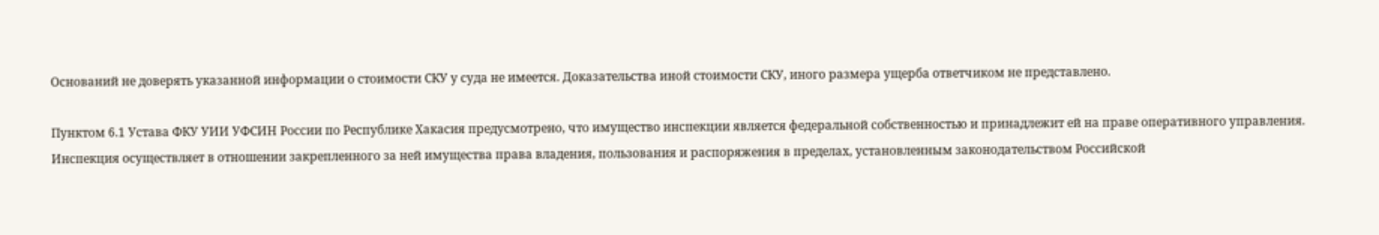Оснований не доверять указанной информации о стоимости СКУ у суда не имеется. Доказательства иной стоимости СКУ, иного размера ущерба ответчиком не представлено.

Пунктом 6.1 Устава ФКУ УИИ УФСИН России по Республике Хакасия предусмотрено, что имущество инспекции является федеральной собственностью и принадлежит ей на праве оперативного управления. Инспекция осуществляет в отношении закрепленного за ней имущества права владения, пользования и распоряжения в пределах, установленным законодательством Российской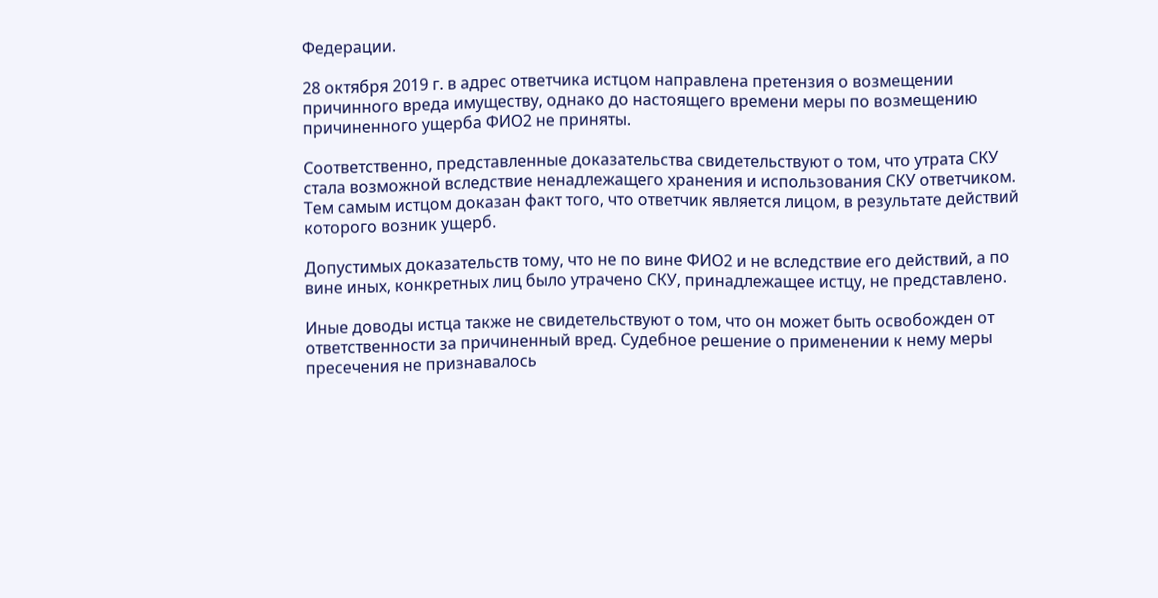Федерации.

28 октября 2019 г. в адрес ответчика истцом направлена претензия о возмещении причинного вреда имуществу, однако до настоящего времени меры по возмещению причиненного ущерба ФИО2 не приняты.

Соответственно, представленные доказательства свидетельствуют о том, что утрата СКУ стала возможной вследствие ненадлежащего хранения и использования СКУ ответчиком. Тем самым истцом доказан факт того, что ответчик является лицом, в результате действий которого возник ущерб.

Допустимых доказательств тому, что не по вине ФИО2 и не вследствие его действий, а по вине иных, конкретных лиц было утрачено СКУ, принадлежащее истцу, не представлено.

Иные доводы истца также не свидетельствуют о том, что он может быть освобожден от ответственности за причиненный вред. Судебное решение о применении к нему меры пресечения не признавалось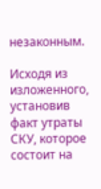незаконным.

Исходя из изложенного, установив факт утраты СКУ, которое состоит на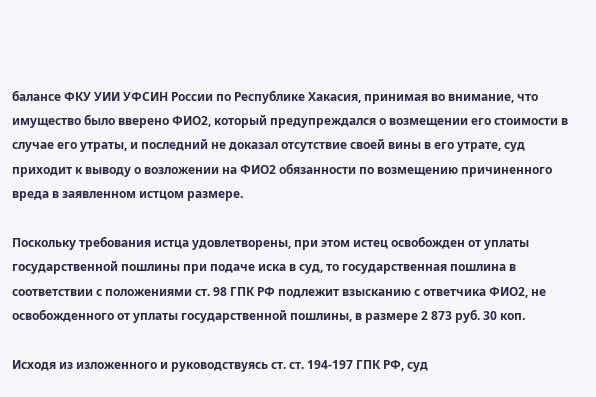балансе ФКУ УИИ УФСИН России по Республике Хакасия, принимая во внимание, что имущество было вверено ФИО2, который предупреждался о возмещении его стоимости в случае его утраты, и последний не доказал отсутствие своей вины в его утрате, суд приходит к выводу о возложении на ФИО2 обязанности по возмещению причиненного вреда в заявленном истцом размере.

Поскольку требования истца удовлетворены, при этом истец освобожден от уплаты государственной пошлины при подаче иска в суд, то государственная пошлина в соответствии с положениями ст. 98 ГПК РФ подлежит взысканию с ответчика ФИО2, не освобожденного от уплаты государственной пошлины, в размере 2 873 руб. 30 коп.

Исходя из изложенного и руководствуясь ст. ст. 194-197 ГПК РФ, суд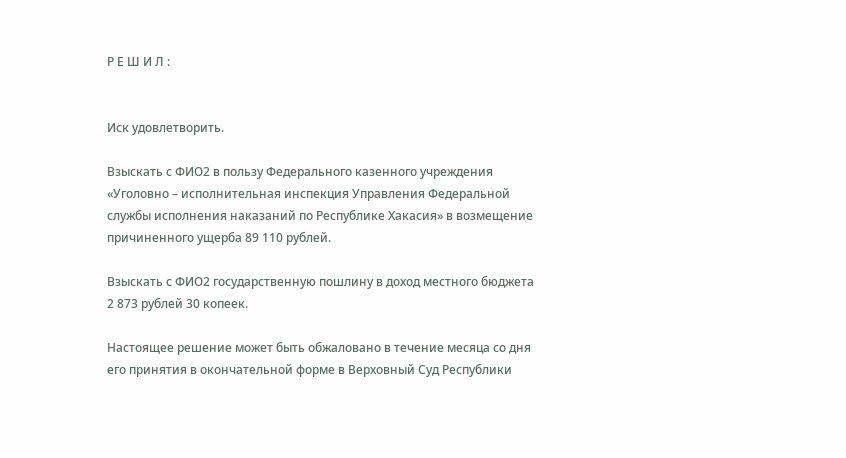Р Е Ш И Л :


Иск удовлетворить.

Взыскать с ФИО2 в пользу Федерального казенного учреждения «Уголовно – исполнительная инспекция Управления Федеральной службы исполнения наказаний по Республике Хакасия» в возмещение причиненного ущерба 89 110 рублей.

Взыскать с ФИО2 государственную пошлину в доход местного бюджета 2 873 рублей 30 копеек.

Настоящее решение может быть обжаловано в течение месяца со дня его принятия в окончательной форме в Верховный Суд Республики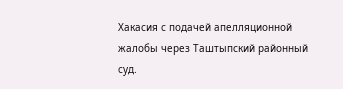Хакасия с подачей апелляционной жалобы через Таштыпский районный суд.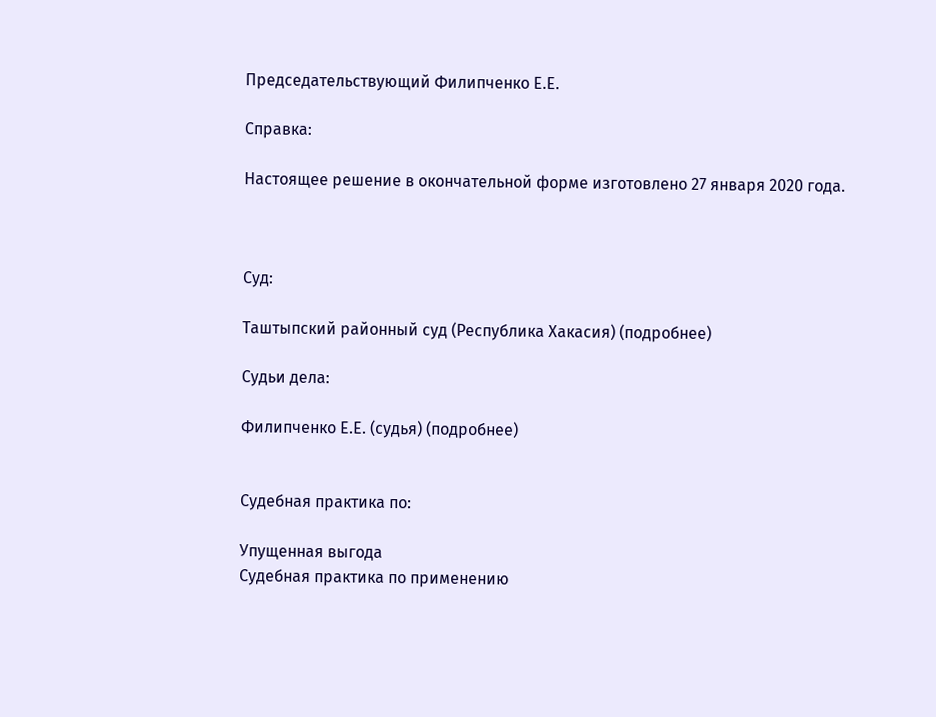Председательствующий Филипченко Е.Е.

Справка:

Настоящее решение в окончательной форме изготовлено 27 января 2020 года.



Суд:

Таштыпский районный суд (Республика Хакасия) (подробнее)

Судьи дела:

Филипченко Е.Е. (судья) (подробнее)


Судебная практика по:

Упущенная выгода
Судебная практика по применению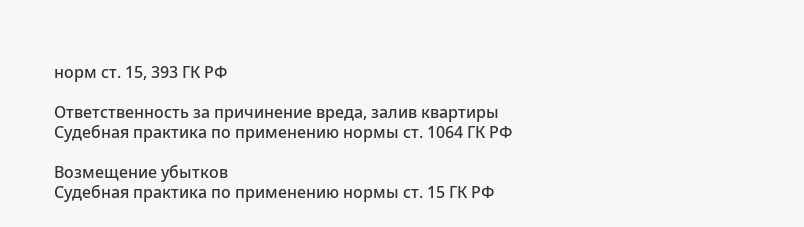норм ст. 15, 393 ГК РФ

Ответственность за причинение вреда, залив квартиры
Судебная практика по применению нормы ст. 1064 ГК РФ

Возмещение убытков
Судебная практика по применению нормы ст. 15 ГК РФ